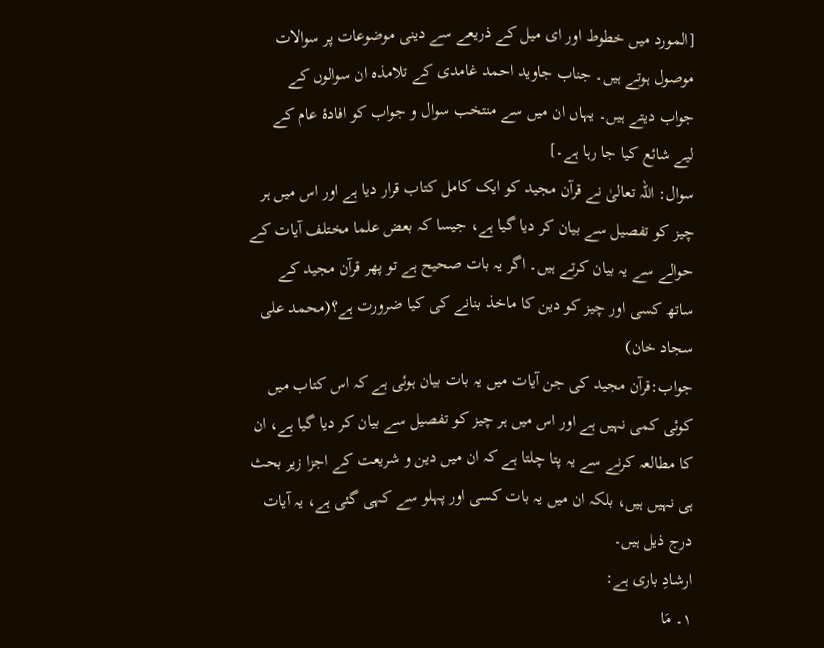[المورد میں خطوط اور ای میل کے ذریعے سے دینی موضوعات پر سوالات موصول ہوتے ہیں۔ جناب جاوید احمد غامدی کے تلامذہ ان سوالوں کے جواب دیتے ہیں۔ یہاں ان میں سے منتخب سوال و جواب کو افادۂ عام کے لیے شائع کیا جا رہا ہے۔]
سوال: اللہ تعالیٰ نے قرآن مجید کو ایک کامل کتاب قرار دیا ہے اور اس میں ہر چیز کو تفصیل سے بیان کر دیا گیا ہے، جیسا کہ بعض علما مختلف آیات کے حوالے سے یہ بیان کرتے ہیں۔ اگر یہ بات صحیح ہے تو پھر قرآن مجید کے ساتھ کسی اور چیز کو دین کا ماخذ بنانے کی کیا ضرورت ہے؟(محمد علی سجاد خان)
جواب:قرآن مجید کی جن آیات میں یہ بات بیان ہوئی ہے کہ اس کتاب میں کوئی کمی نہیں ہے اور اس میں ہر چیز کو تفصیل سے بیان کر دیا گیا ہے، ان کا مطالعہ کرنے سے یہ پتا چلتا ہے کہ ان میں دین و شریعت کے اجزا زیر بحث ہی نہیں ہیں، بلکہ ان میں یہ بات کسی اور پہلو سے کہی گئی ہے، یہ آیات درج ذیل ہیں۔
ارشادِ باری ہے:
۱۔ مَا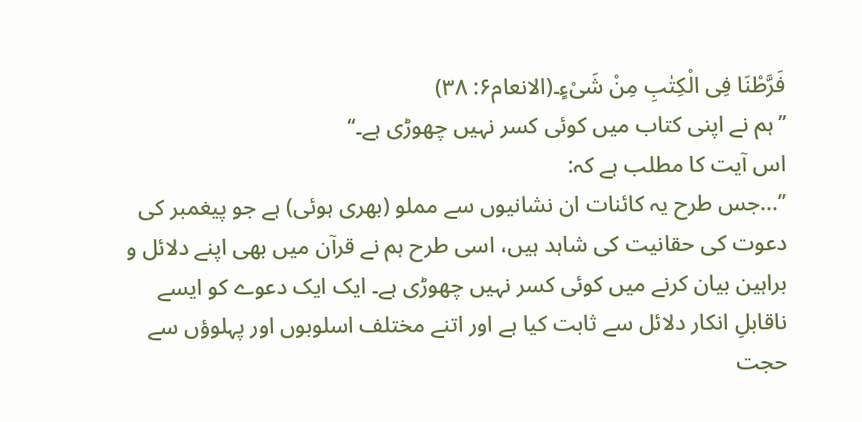فَرَّطْنَا فِی الْکِتٰبِ مِنْ شَیْءٍ۔(الانعام۶: ۳۸)
’’ہم نے اپنی کتاب میں کوئی کسر نہیں چھوڑی ہے۔‘‘
اس آیت کا مطلب ہے کہ:
’’...جس طرح یہ کائنات ان نشانیوں سے مملو (بھری ہوئی) ہے جو پیغمبر کی دعوت کی حقانیت کی شاہد ہیں، اسی طرح ہم نے قرآن میں بھی اپنے دلائل و براہین بیان کرنے میں کوئی کسر نہیں چھوڑی ہے۔ ایک ایک دعوے کو ایسے ناقابلِ انکار دلائل سے ثابت کیا ہے اور اتنے مختلف اسلوبوں اور پہلوؤں سے حجت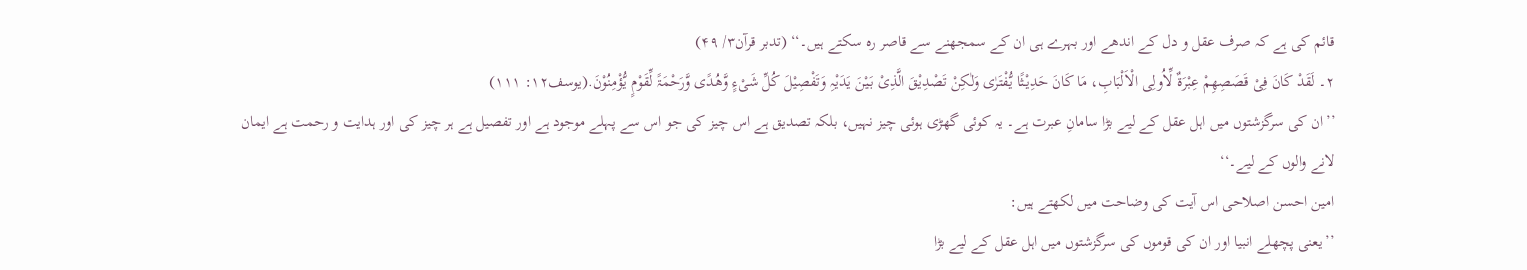قائم کی ہے کہ صرف عقل و دل کے اندھے اور بہرے ہی ان کے سمجھنے سے قاصر رہ سکتے ہیں۔‘‘ (تدبر قرآن۳/ ۴۹)
۲۔ لَقَدْ کَانَ فِیْ قَصَصِھِمْ عِبْرَۃٌ لِّاُولِی الْاَلْبَابِ، مَا کَانَ حَدِیْثًا یُّفْتَرٰی وَلٰکِنْ تَصْدِیْقَ الَّذِیْ بَیْنَ یَدَیْہِ وَتَفْصِیْلَ کُلِّ شَیْءٍ وَّھُدًی وَّرَحْمَۃً لِّقَوْمٍ یُّؤْمِنُوْنَ.(یوسف۱۲: ۱۱۱)
’’ان کی سرگزشتوں میں اہل عقل کے لیے بڑا سامانِ عبرت ہے۔ یہ کوئی گھڑی ہوئی چیز نہیں، بلکہ تصدیق ہے اس چیز کی جو اس سے پہلے موجود ہے اور تفصیل ہے ہر چیز کی اور ہدایت و رحمت ہے ایمان لانے والوں کے لیے۔‘‘
امین احسن اصلاحی اس آیت کی وضاحت میں لکھتے ہیں:
’’یعنی پچھلے انبیا اور ان کی قوموں کی سرگزشتوں میں اہل عقل کے لیے بڑا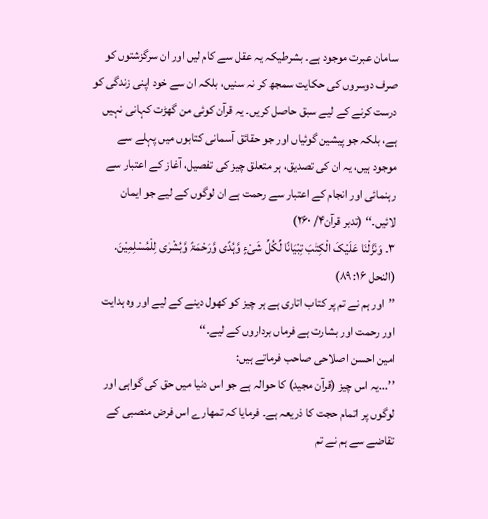سامان عبرت موجود ہے۔ بشرطیکہ یہ عقل سے کام لیں اور ان سرگزشتوں کو صرف دوسروں کی حکایت سمجھ کر نہ سنیں، بلکہ ان سے خود اپنی زندگی کو درست کرنے کے لیے سبق حاصل کریں۔ یہ قرآن کوئی من گھڑت کہانی نہیں ہے، بلکہ جو پیشین گوئیاں اور جو حقائق آسمانی کتابوں میں پہلے سے موجود ہیں، یہ ان کی تصدیق، ہر متعلق چیز کی تفصیل، آغاز کے اعتبار سے رہنمائی اور انجام کے اعتبار سے رحمت ہے ان لوگوں کے لیے جو ایمان لائیں۔‘‘ (تدبر قرآن۴/ ۲۶۰)
۳۔ وَنَزَّلْنَا عَلَیْکَ الْکِتٰبَ تِبْیَانًا لِّکُلِّ شَیْءٍ وَّہُدًی وَّرَحْمَۃً وَّبُشْرٰی لِلْمُسْلِمِیْنَ. (النحل ۱۶: ۸۹)
’’اور ہم نے تم پر کتاب اتاری ہے ہر چیز کو کھول دینے کے لیے اور وہ ہدایت اور رحمت اور بشارت ہے فرماں برداروں کے لیے۔‘‘
امین احسن اصلاحی صاحب فرماتے ہیں:
’’...یہ اس چیز (قرآن مجید) کا حوالہ ہے جو اس دنیا میں حق کی گواہی اور لوگوں پر اتمام حجت کا ذریعہ ہے۔ فرمایا کہ تمھارے اس فرض منصبی کے تقاضے سے ہم نے تم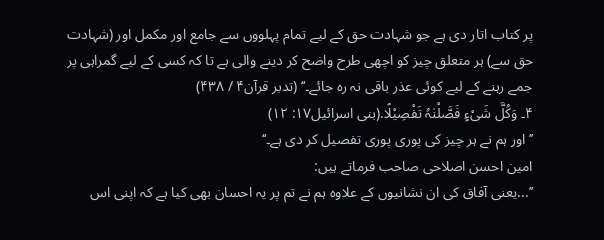پر کتاب اتار دی ہے جو شہادت حق کے لیے تمام پہلووں سے جامع اور مکمل اور (شہادت حق سے) ہر متعلق چیز کو اچھی طرح واضح کر دینے والی ہے تا کہ کسی کے لیے گمراہی پر جمے رہنے کے لیے کوئی عذر باقی نہ رہ جائے۔‘‘ (تدبر قرآن۴ / ۴۳۸)
۴۔ وَکُلَّ شَیْءٍ فَصَّلْنٰہُ تَفْصِیْلًا.(بنی اسرائیل۱۷: ۱۲)
’’اور ہم نے ہر چیز کی پوری پوری تفصیل کر دی ہے۔‘‘
امین احسن اصلاحی صاحب فرماتے ہیں:
’’...یعنی آفاق کی ان نشانیوں کے علاوہ ہم نے تم پر یہ احسان بھی کیا ہے کہ اپنی اس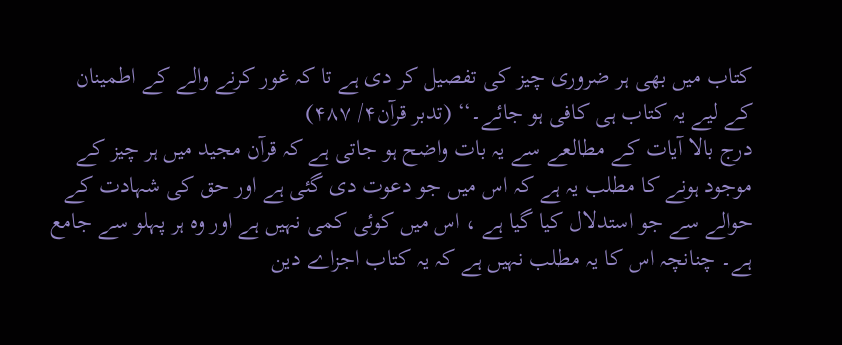کتاب میں بھی ہر ضروری چیز کی تفصیل کر دی ہے تا کہ غور کرنے والے کے اطمینان کے لیے یہ کتاب ہی کافی ہو جائے۔‘‘ (تدبر قرآن۴/ ۴۸۷)
درج بالا آیات کے مطالعے سے یہ بات واضح ہو جاتی ہے کہ قرآن مجید میں ہر چیز کے موجود ہونے کا مطلب یہ ہے کہ اس میں جو دعوت دی گئی ہے اور حق کی شہادت کے حوالے سے جو استدلال کیا گیا ہے ، اس میں کوئی کمی نہیں ہے اور وہ ہر پہلو سے جامع ہے۔ چنانچہ اس کا یہ مطلب نہیں ہے کہ یہ کتاب اجزاے دین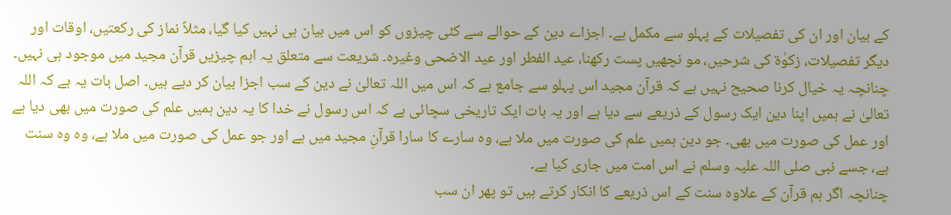کے بیان اور ان کی تفصیلات کے پہلو سے مکمل ہے۔ اجزاے دین کے حوالے سے کئی چیزوں کو اس میں بیان ہی نہیں کیا گیا، مثلاً نماز کی رکعتیں، اوقات اور دیگر تفصیلات، زکوٰۃ کی شرحیں، مو نچھیں پست رکھنا، عید الفطر اور عید الاضحی وغیرہ۔ شریعت سے متعلق یہ اہم چیزیں قرآن مجید میں موجود ہی نہیں۔
چنانچہ یہ خیال کرنا صحیح نہیں ہے کہ قرآن مجید اس پہلو سے جامع ہے کہ اس میں اللہ تعالیٰ نے دین کے سب اجزا بیان کر دیے ہیں۔ اصل بات یہ ہے کہ اللہ تعالیٰ نے ہمیں اپنا دین ایک رسول کے ذریعے سے دیا ہے اور یہ بات ایک تاریخی سچائی ہے کہ اس رسول نے خدا کا یہ دین ہمیں علم کی صورت میں بھی دیا ہے اور عمل کی صورت میں بھی۔ جو دین ہمیں علم کی صورت میں ملا ہے، وہ سارے کا سارا قرآنِ مجید میں ہے اور جو عمل کی صورت میں ملا ہے، وہ وہ سنت ہے، جسے نبی صلی اللہ علیہ وسلم نے اس امت میں جاری کیا ہے۔
چنانچہ اگر ہم قرآن کے علاوہ سنت کے اس ذریعے کا انکار کرتے ہیں تو پھر ان سب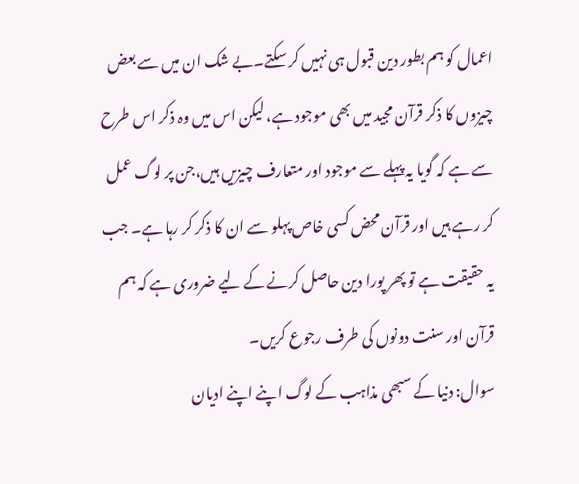اعمال کو ہم بطور دین قبول ہی نہیں کر سکتے۔بے شک ان میں سے بعض چیزوں کا ذکر قرآن مجید میں بھی موجود ہے، لیکن اس میں وہ ذکر اس طرح سے ہے کہ گویا یہ پہلے سے موجود اور متعارف چیزیں ہیں،جن پر لوگ عمل کر رہے ہیں اور قرآن محض کسی خاص پہلو سے ان کا ذکر کر رہا ہے۔ جب یہ حقیقت ہے تو پھر پورا دین حاصل کرنے کے لیے ضروری ہے کہ ہم قرآن اور سنت دونوں کی طرف رجوع کریں۔
سوال: دنیا کے سبھی مذاہب کے لوگ اپنے اپنے ادیان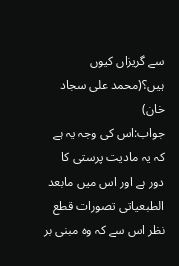سے گریزاں کیوں ہیں؟(محمد علی سجاد خان)
جواب:اس کی وجہ یہ ہے کہ یہ مادیت پرستی کا دور ہے اور اس میں مابعد الطبعیاتی تصورات قطع نظر اس سے کہ وہ مبنی بر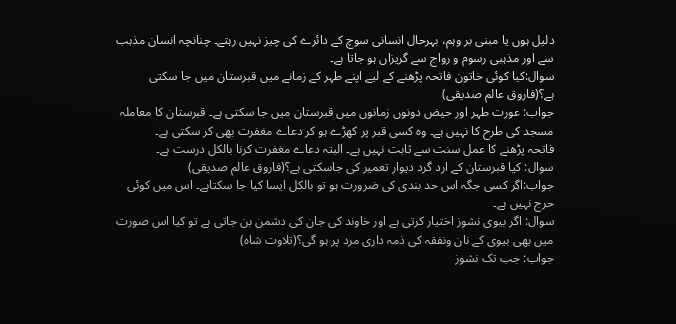دلیل ہوں یا مبنی بر وہم، بہرحال انسانی سوچ کے دائرے کی چیز نہیں رہتے۔ چنانچہ انسان مذہب سے اور مذہبی رسوم و رواج سے گریزاں ہو جاتا ہے۔
سوال:کیا کوئی خاتون فاتحہ پڑھنے کے لیے اپنے طہر کے زمانے میں قبرستان میں جا سکتی ہے؟(فاروق عالم صدیقی)
جواب: عورت طہر اور حیض دونوں زمانوں میں قبرستان میں جا سکتی ہے۔ قبرستان کا معاملہ مسجد کی طرح کا نہیں ہے۔ وہ کسی قبر پر کھڑے ہو کر دعاے مغفرت بھی کر سکتی ہے۔
فاتحہ پڑھنے کا عمل سنت سے ثابت نہیں ہے۔ البتہ دعاے مغفرت کرنا بالکل درست ہے۔
سوال: کیا قبرستان کے ارد گرد دیوار تعمیر کی جاسکتی ہے؟(فاروق عالم صدیقی)
جواب:اگر کسی جگہ اس حد بندی کی ضرورت ہو تو بالکل ایسا کیا جا سکتاہے۔ اس میں کوئی حرج نہیں ہے۔
سوال: اگر بیوی نشوز اختیار کرتی ہے اور خاوند کی جان کی دشمن بن جاتی ہے تو کیا اس صورت میں بھی بیوی کے نان ونفقہ کی ذمہ داری مرد پر ہو گی؟(تلاوت شاہ)
جواب: جب تک نشوز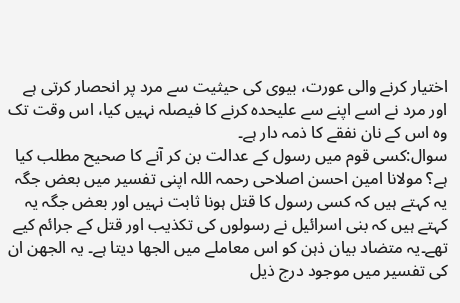اختیار کرنے والی عورت، بیوی کی حیثیت سے مرد پر انحصار کرتی ہے اور مرد نے اسے اپنے سے علیحدہ کرنے کا فیصلہ نہیں کیا، اس وقت تک وہ اس کے نان نفقے کا ذمہ دار ہے۔
سوال:کسی قوم میں رسول کے عدالت بن کر آنے کا صحیح مطلب کیا ہے؟ مولانا امین احسن اصلاحی رحمہ اللہ اپنی تفسیر میں بعض جگہ یہ کہتے ہیں کہ کسی رسول کا قتل ہونا ثابت نہیں اور بعض جگہ یہ کہتے ہیں کہ بنی اسرائیل نے رسولوں کی تکذیب اور قتل کے جرائم کیے تھے۔یہ متضاد بیان ذہن کو اس معاملے میں الجھا دیتا ہے۔ یہ الجھن ان کی تفسیر میں موجود درج ذیل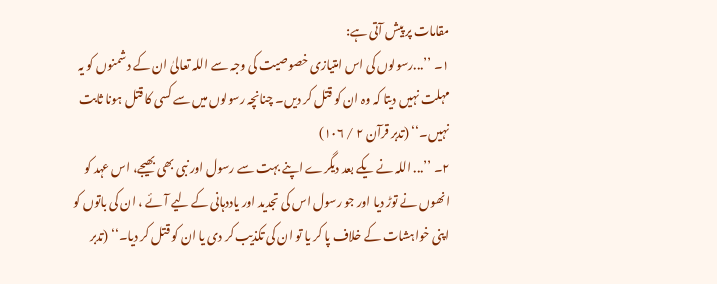مقامات پر پیش آتی ہے:
۱۔ ’’...رسولوں کی اس امتیازی خصوصیت کی وجہ سے اللہ تعالیٰ ان کے دشمنوں کو یہ مہلت نہیں دیتا کہ وہ ان کو قتل کر دیں۔ چنانچہ رسولوں میں سے کسی کا قتل ہونا ثابت نہیں۔‘‘ (تدبر قرآن ۲ / ۱۰۶)
۲۔ ’’... اللہ نے یکے بعد دیگرے اپنے بہت سے رسول اور نبی بھی بھیجے، اس عہد کو انھوں نے توڑ دیا اور جو رسول اس کی تجدید اور یاددہانی کے لیے آئے ، ان کی باتوں کو اپنی خواہشات کے خلاف پا کر یا تو ان کی تکذیب کر دی یا ان کو قتل کر دیا۔‘‘ (تدبر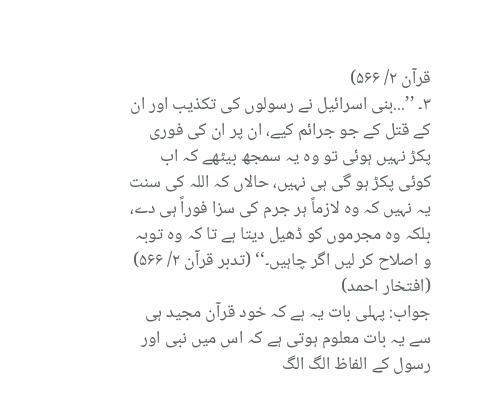قرآن ۲/ ۵۶۶)
۳۔ ’’...بنی اسرائیل نے رسولوں کی تکذیب اور ان کے قتل کے جو جرائم کیے، ان پر ان کی فوری پکڑ نہیں ہوئی تو وہ یہ سمجھ بیٹھے کہ اب کوئی پکڑ ہو گی ہی نہیں، حالاں کہ اللہ کی سنت یہ نہیں کہ وہ لازماً ہر جرم کی سزا فوراً ہی دے، بلکہ وہ مجرموں کو ڈھیل دیتا ہے تا کہ وہ توبہ و اصلاح کر لیں اگر چاہیں۔‘‘ (تدبر قرآن ۲/ ۵۶۶)
(افتخار احمد)
جواب: پہلی بات یہ ہے کہ خود قرآن مجید ہی سے یہ بات معلوم ہوتی ہے کہ اس میں نبی اور رسول کے الفاظ الگ الگ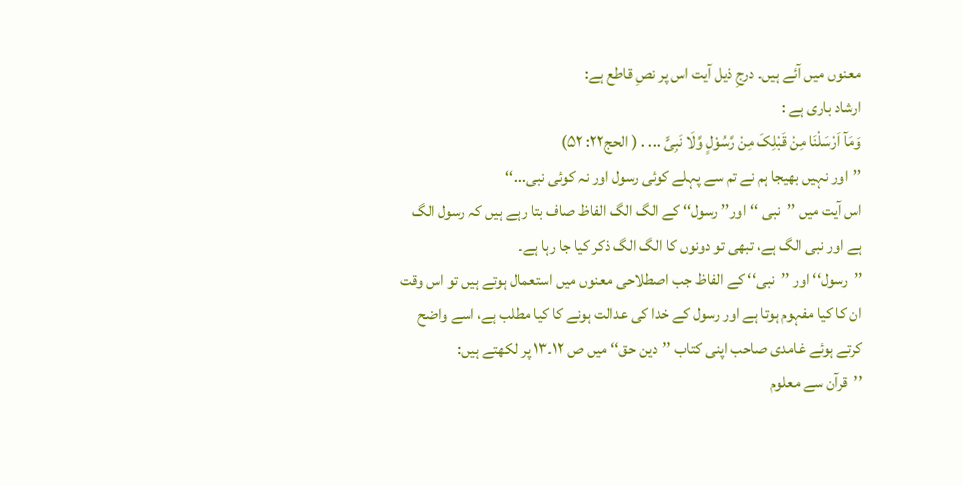معنوں میں آئے ہیں۔ درجِ ذیل آیت اس پر نصِ قاطع ہے:
ارشاد باری ہے :
وَمَآ اَرْسَلْنَا مِنْ قَبْلِکَ مِنْ رَّسُوْلٍ وَّلَا نَبِیٍّ ... . ( الحج۲۲: ۵۲)
’’اور نہیں بھیجا ہم نے تم سے پہلے کوئی رسول اور نہ کوئی نبی...‘‘
اس آیت میں ’’نبی ‘‘اور’’ رسول‘‘ کے الگ الگ الفاظ صاف بتا رہے ہیں کہ رسول الگ ہے اور نبی الگ ہے، تبھی تو دونوں کا الگ الگ ذکر کیا جا رہا ہے۔
’’رسول‘‘ اور ’’نبی‘‘ کے الفاظ جب اصطلاحی معنوں میں استعمال ہوتے ہیں تو اس وقت ان کا کیا مفہوم ہوتا ہے اور رسول کے خدا کی عدالت ہونے کا کیا مطلب ہے، اسے واضح کرتے ہوئے غامدی صاحب اپنی کتاب ’’دین حق‘‘ میں ص ۱۲۔۱۳ پر لکھتے ہیں:
’’قرآن سے معلوم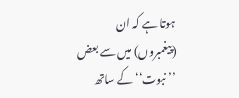ہوتا ہے کہ ان (پیغمبروں) میں سے بعض ’’نبوت‘‘کے ساتھ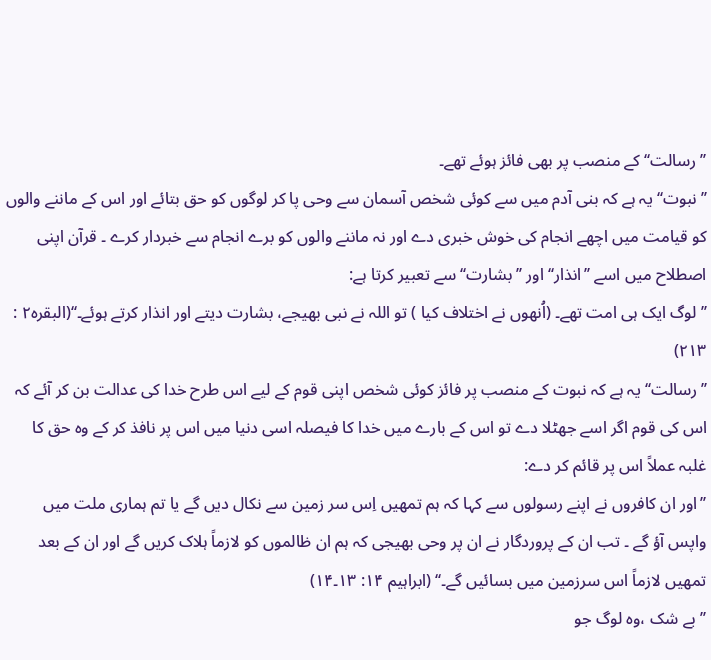’’رسالت‘‘ کے منصب پر بھی فائز ہوئے تھے۔
’’نبوت‘‘ یہ ہے کہ بنی آدم میں سے کوئی شخص آسمان سے وحی پا کر لوگوں کو حق بتائے اور اس کے ماننے والوں کو قیامت میں اچھے انجام کی خوش خبری دے اور نہ ماننے والوں کو برے انجام سے خبردار کرے ۔ قرآن اپنی اصطلاح میں اسے ’’انذار‘‘ اور ’’بشارت‘‘ سے تعبیر کرتا ہے:
’’لوگ ایک ہی امت تھے۔ (اُنھوں نے اختلاف کیا ) تو اللہ نے نبی بھیجے، بشارت دیتے اور انذار کرتے ہوئے۔‘‘(البقرہ۲ : ۲۱۳)
’’رسالت‘‘ یہ ہے کہ نبوت کے منصب پر فائز کوئی شخص اپنی قوم کے لیے اس طرح خدا کی عدالت بن کر آئے کہ اس کی قوم اگر اسے جھٹلا دے تو اس کے بارے میں خدا کا فیصلہ اسی دنیا میں اس پر نافذ کر کے وہ حق کا غلبہ عملاً اس پر قائم کر دے:
’’اور ان کافروں نے اپنے رسولوں سے کہا کہ ہم تمھیں اِس سر زمین سے نکال دیں گے یا تم ہماری ملت میں واپس آؤ گے ۔ تب ان کے پروردگار نے ان پر وحی بھیجی کہ ہم ان ظالموں کو لازماً ہلاک کریں گے اور ان کے بعد تمھیں لازماً اس سرزمین میں بسائیں گے۔‘‘ (ابراہیم ۱۴: ۱۳۔۱۴)
’’بے شک ،وہ لوگ جو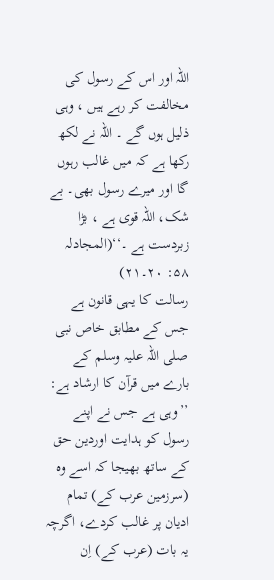اللہ اور اس کے رسول کی مخالفت کر رہے ہیں ، وہی ذلیل ہوں گے ۔ اللہ نے لکھ رکھا ہے کہ میں غالب رہوں گا اور میرے رسول بھی۔ بے شک، اللہ قوی ہے ، بڑا زبردست ہے ۔‘‘(المجادلہ ۵۸: ۲۰۔۲۱)
رسالت کا یہی قانون ہے جس کے مطابق خاص نبی صلی اللہ علیہ وسلم کے بارے میں قرآن کا ارشاد ہے:
’’وہی ہے جس نے اپنے رسول کو ہدایت اوردین حق کے ساتھ بھیجا کہ اسے وہ (سرزمین عرب کے) تمام ادیان پر غالب کردے، اگرچہ یہ بات (عرب کے) اِن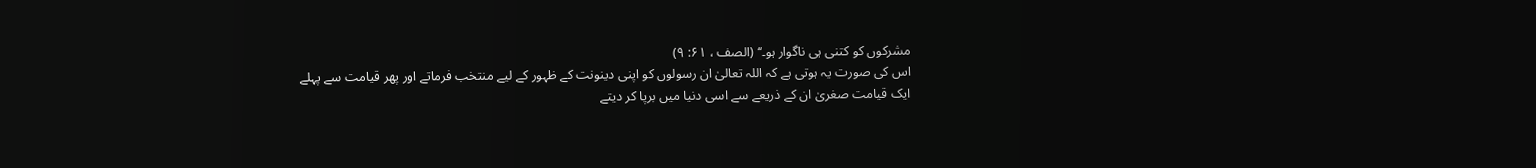مشرکوں کو کتنی ہی ناگوار ہو۔‘‘ (الصف ، ۶۱: ۹)
اس کی صورت یہ ہوتی ہے کہ اللہ تعالیٰ ان رسولوں کو اپنی دینونت کے ظہور کے لیے منتخب فرماتے اور پھر قیامت سے پہلے ایک قیامت صغریٰ ان کے ذریعے سے اسی دنیا میں برپا کر دیتے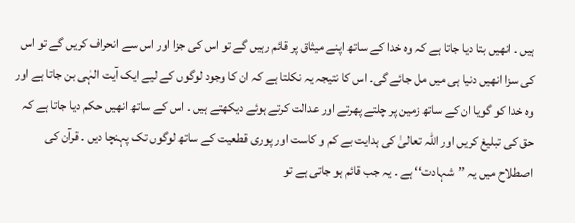ہیں ۔ انھیں بتا دیا جاتا ہے کہ وہ خدا کے ساتھ اپنے میثاق پر قائم رہیں گے تو اس کی جزا اور اس سے انحراف کریں گے تو اس کی سزا انھیں دنیا ہی میں مل جائے گی۔ اس کا نتیجہ یہ نکلتا ہے کہ ان کا وجود لوگوں کے لیے ایک آیت الہٰی بن جاتا ہے اور وہ خدا کو گویا ان کے ساتھ زمین پر چلتے پھرتے اور عدالت کرتے ہوئے دیکھتے ہیں ۔ اس کے ساتھ انھیں حکم دیا جاتا ہے کہ حق کی تبلیغ کریں اور اللہ تعالیٰ کی ہدایت بے کم و کاست اور پوری قطعیت کے ساتھ لوگوں تک پہنچا دیں ۔ قرآن کی اصطلاح میں یہ ’’شہادت‘‘ ہے ۔ یہ جب قائم ہو جاتی ہے تو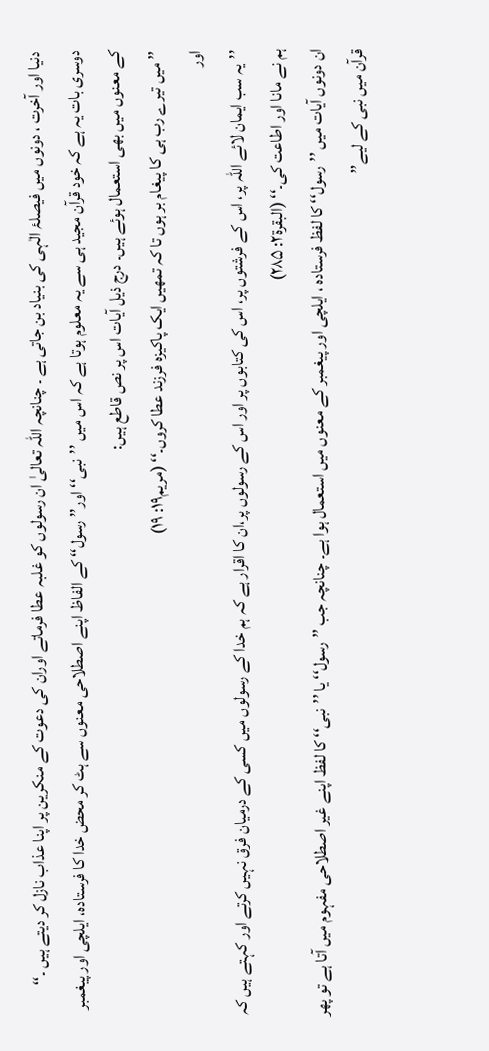دنیا اور آخرت ، دونوں میں فیصلۂ الٰہی کی بنیاد بن جاتی ہے ۔ چنانچہ اللہ تعالیٰ ان رسولوں کو غلبہ عطا فرماتے اوران کی دعوت کے منکرین پر اپنا عذاب نازل کر دیتے ہیں ۔‘‘
دوسری بات یہ ہے کہ خود قرآن مجید ہی سے یہ معلوم ہوتا ہے کہ اس میں ’’نبی‘‘ اور’’ رسول‘‘ کے الفاظ اپنے اصطلاحی معنوں سے ہٹ کر محض خدا کا فرستادہ، ایلچی اور پیغمبر کے معنوں میں بھی استعمال ہوئے ہیں۔ درج ذیل آیات اس پر نص قاطع ہیں:
’’ میں تیرے رب ہی کا پیغام بر ہوں تا کہ تمھیں ایک پاکیزہ فرزند عطا کروں۔‘‘ (مریم۱۹: ۱۹)
اور
’’یہ سب ایمان لائے اللہ پر، اس کے فرشتوں پر، اس کی کتابوں پر اور اس کے رسولوں پر،ان کا اقرار ہے کہ ہم خدا کے رسولوں میں کسی کے درمیان فرق نہیں کرتے اور کہتے ہیں کہ ہم نے مانا اور اطاعت کی۔‘‘ (البقرۃ۲: ۲۸۵)
ان دونوں آیات میں ’’رسول‘‘ کا لفظ فرستادہ ، ایلچی اور پیغمبر کے معنوں میں استعمال ہوا ہے۔ چنانچہ جب ’’رسول‘‘ یا ’’نبی‘‘ کا لفظ اپنے غیر اصطلاحی مفہوم میں آتا ہے تو پھر قرآن میں نبی کے لیے’’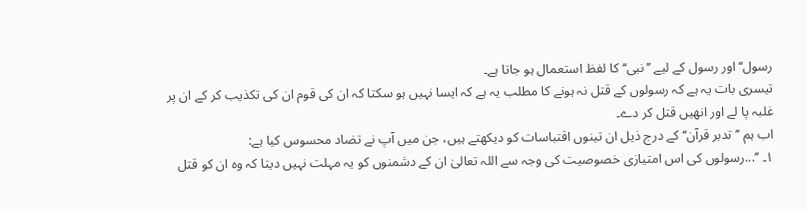رسول‘‘ اور رسول کے لیے ’’نبی‘‘ کا لفظ استعمال ہو جاتا ہے۔
تیسری بات یہ ہے کہ رسولوں کے قتل نہ ہونے کا مطلب یہ ہے کہ ایسا نہیں ہو سکتا کہ ان کی قوم ان کی تکذیب کر کے ان پر غلبہ پا لے اور انھیں قتل کر دے۔
اب ہم ’’تدبر قرآن‘‘ کے درج ذیل ان تینوں اقتباسات کو دیکھتے ہیں، جن میں آپ نے تضاد محسوس کیا ہے:
۱۔ ’’...رسولوں کی اس امتیازی خصوصیت کی وجہ سے اللہ تعالیٰ ان کے دشمنوں کو یہ مہلت نہیں دیتا کہ وہ ان کو قتل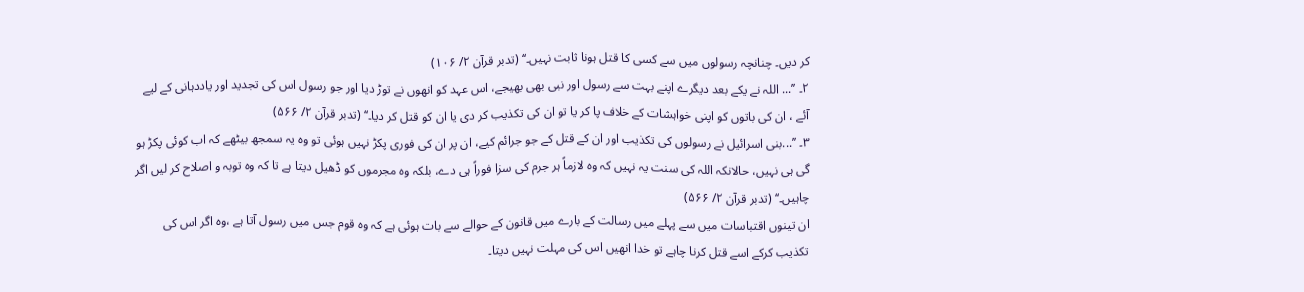کر دیں۔ چنانچہ رسولوں میں سے کسی کا قتل ہونا ثابت نہیں۔‘‘ (تدبر قرآن ۲/ ۱۰۶)
۲۔ ’’... اللہ نے یکے بعد دیگرے اپنے بہت سے رسول اور نبی بھی بھیجے، اس عہد کو انھوں نے توڑ دیا اور جو رسول اس کی تجدید اور یاددہانی کے لیے آئے ، ان کی باتوں کو اپنی خواہشات کے خلاف پا کر یا تو ان کی تکذیب کر دی یا ان کو قتل کر دیا۔‘‘ (تدبر قرآن ۲/ ۵۶۶)
۳۔ ’’...بنی اسرائیل نے رسولوں کی تکذیب اور ان کے قتل کے جو جرائم کیے، ان پر ان کی فوری پکڑ نہیں ہوئی تو وہ یہ سمجھ بیٹھے کہ اب کوئی پکڑ ہو گی ہی نہیں، حالانکہ اللہ کی سنت یہ نہیں کہ وہ لازماً ہر جرم کی سزا فوراً ہی دے، بلکہ وہ مجرموں کو ڈھیل دیتا ہے تا کہ وہ توبہ و اصلاح کر لیں اگر چاہیں۔‘‘ (تدبر قرآن ۲/ ۵۶۶)
ان تینوں اقتباسات میں سے پہلے میں رسالت کے بارے میں قانون کے حوالے سے بات ہوئی ہے کہ وہ قوم جس میں رسول آتا ہے ،وہ اگر اس کی تکذیب کرکے اسے قتل کرنا چاہے تو خدا انھیں اس کی مہلت نہیں دیتا۔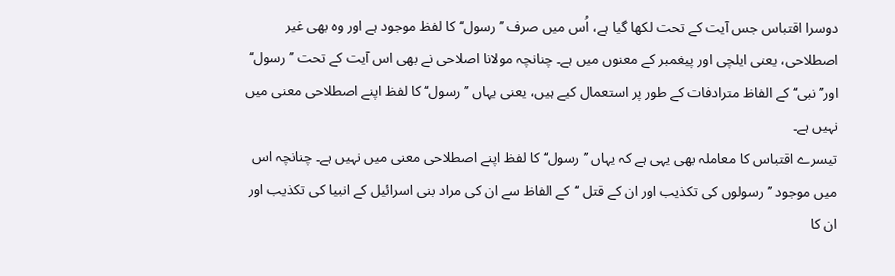دوسرا اقتباس جس آیت کے تحت لکھا گیا ہے، اُس میں صرف ’’رسول‘‘ کا لفظ موجود ہے اور وہ بھی غیر اصطلاحی، یعنی ایلچی اور پیغمبر کے معنوں میں ہے۔ چنانچہ مولانا اصلاحی نے بھی اس آیت کے تحت ’’رسول‘‘ اور’’ نبی‘‘ کے الفاظ مترادفات کے طور پر استعمال کیے ہیں، یعنی یہاں ’’رسول‘‘ کا لفظ اپنے اصطلاحی معنی میں نہیں ہے۔
تیسرے اقتباس کا معاملہ بھی یہی ہے کہ یہاں ’’رسول‘‘ کا لفظ اپنے اصطلاحی معنی میں نہیں ہے۔ چنانچہ اس میں موجود ’’رسولوں کی تکذیب اور ان کے قتل ‘‘کے الفاظ سے ان کی مراد بنی اسرائیل کے انبیا کی تکذیب اور ان کا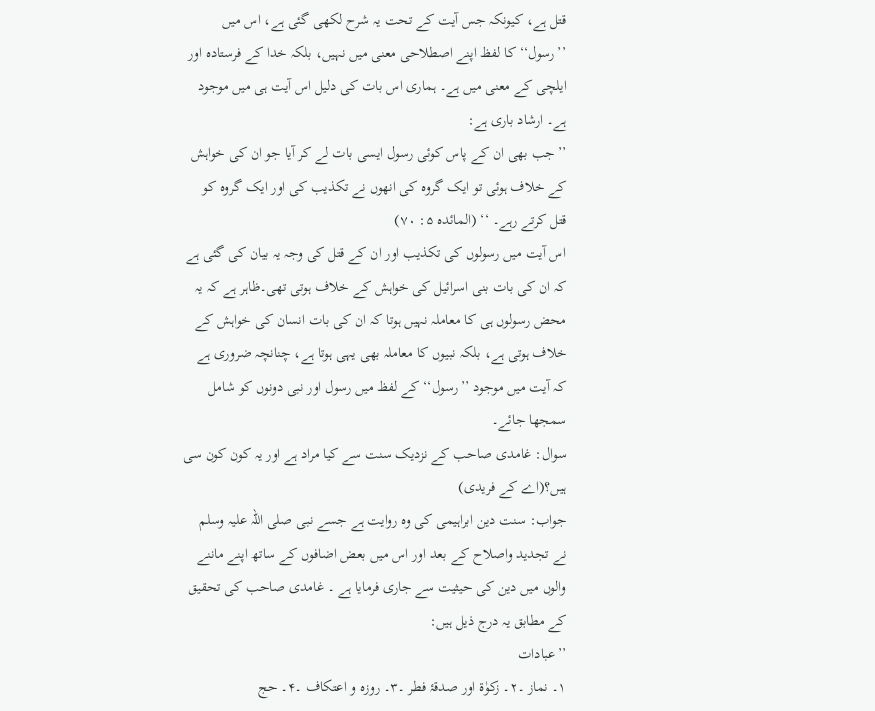قتل ہے، کیونکہ جس آیت کے تحت یہ شرح لکھی گئی ہے، اس میں ’’رسول‘‘ کا لفظ اپنے اصطلاحی معنی میں نہیں، بلکہ خدا کے فرستادہ اور ایلچی کے معنی میں ہے۔ ہماری اس بات کی دلیل اس آیت ہی میں موجود ہے۔ ارشاد باری ہے:
’’جب بھی ان کے پاس کوئی رسول ایسی بات لے کر آیا جو ان کی خواہش کے خلاف ہوئی تو ایک گروہ کی انھوں نے تکذیب کی اور ایک گروہ کو قتل کرتے رہے۔ ‘‘ (المائدہ ۵: ۷۰)
اس آیت میں رسولوں کی تکذیب اور ان کے قتل کی وجہ یہ بیان کی گئی ہے کہ ان کی بات بنی اسرائیل کی خواہش کے خلاف ہوتی تھی۔ظاہر ہے کہ یہ محض رسولوں ہی کا معاملہ نہیں ہوتا کہ ان کی بات انسان کی خواہش کے خلاف ہوتی ہے، بلکہ نبیوں کا معاملہ بھی یہی ہوتا ہے، چنانچہ ضروری ہے کہ آیت میں موجود ’’رسول‘‘ کے لفظ میں رسول اور نبی دونوں کو شامل سمجھا جائے۔
سوال: غامدی صاحب کے نزدیک سنت سے کیا مراد ہے اور یہ کون کون سی ہیں؟(اے کے فریدی)
جواب: سنت دین ابراہیمی کی وہ روایت ہے جسے نبی صلی اللہ علیہ وسلم نے تجدید واصلاح کے بعد اور اس میں بعض اضافوں کے ساتھ اپنے ماننے والوں میں دین کی حیثیت سے جاری فرمایا ہے ۔ غامدی صاحب کی تحقیق کے مطابق یہ درج ذیل ہیں:
’’عبادات
۱۔ نماز ۔۲۔ زکوٰۃ اور صدقۂ فطر ۔۳۔ روزہ و اعتکاف ۔۴۔ حج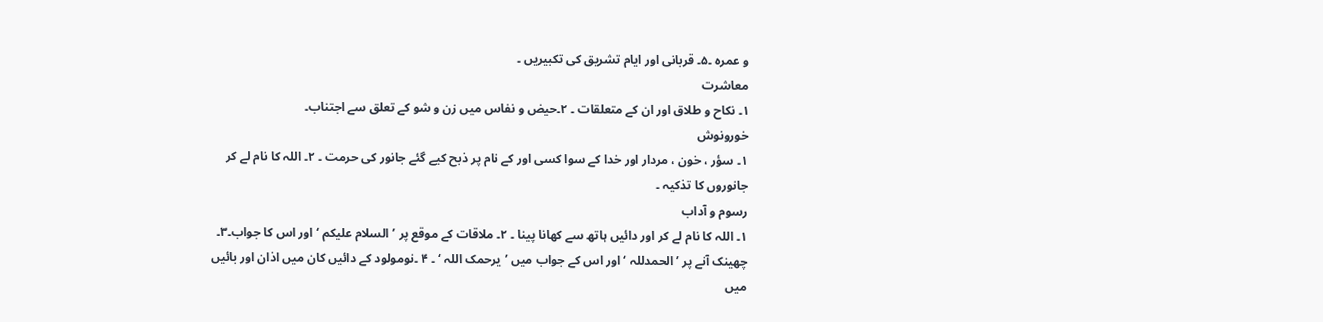و عمرہ ۔۵۔ قربانی اور ایام تشریق کی تکبیریں ۔
معاشرت
۱۔ نکاح و طلاق اور ان کے متعلقات ۔ ۲۔حیض و نفاس میں زن و شو کے تعلق سے اجتناب۔
خورونوش
۱۔ سؤر ، خون ، مردار اور خدا کے سوا کسی اور کے نام پر ذبح کیے گئے جانور کی حرمت ۔ ۲۔ اللہ کا نام لے کر جانوروں کا تذکیہ ۔
رسوم و آداب
۱۔ اللہ کا نام لے کر اور دائیں ہاتھ سے کھانا پینا ۔ ۲۔ ملاقات کے موقع پر ’السلام علیکم ‘اور اس کا جواب۔۳۔ چھینک آنے پر ’الحمدللہ ‘اور اس کے جواب میں ’یرحمک اللہ ‘ ۔ ۴ ۔نومولود کے دائیں کان میں اذان اور بائیں میں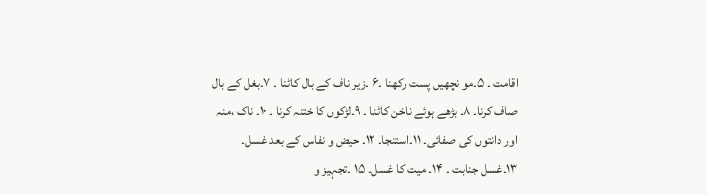اقامت ۔ ۵۔مو نچھیں پست رکھنا ۔۶ ۔زیر ناف کے بال کاٹنا ۔ ۷۔بغل کے بال صاف کرنا۔ ۸۔ بڑھے ہوئے ناخن کاٹنا ۔ ۹۔لڑکوں کا ختنہ کرنا ۔ ۱۰۔ ناک ،منہ اور دانتوں کی صفائی۔ ۱۱۔استنجا۔ ۱۲۔ حیض و نفاس کے بعد غسل۔ ۱۳۔غسل جنابت ۔ ۱۴۔ میت کا غسل۔ ۱۵ ۔تجہیز و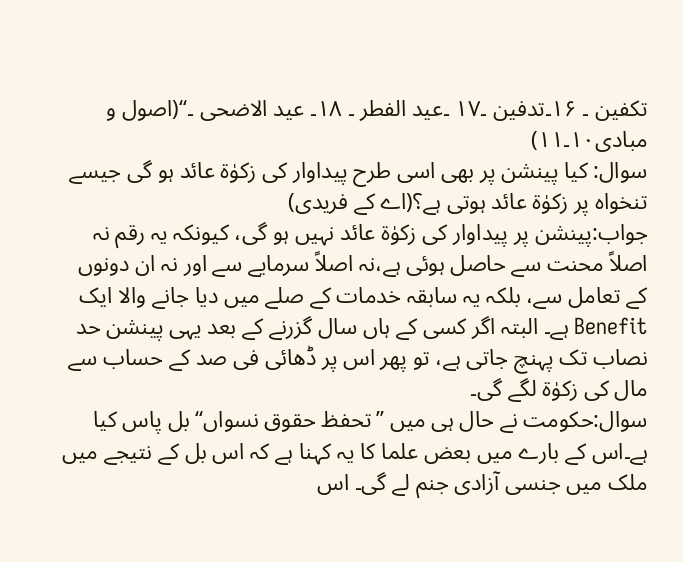تکفین ۔ ۱۶۔تدفین ۔۱۷ ۔عید الفطر ۔ ۱۸۔ عید الاضحی ۔‘‘(اصول و مبادی۱۰۔۱۱)
سوال: کیا پینشن پر بھی اسی طرح پیداوار کی زکوٰۃ عائد ہو گی جیسے تنخواہ پر زکوٰۃ عائد ہوتی ہے؟(اے کے فریدی)
جواب:پینشن پر پیداوار کی زکوٰۃ عائد نہیں ہو گی، کیونکہ یہ رقم نہ اصلاً محنت سے حاصل ہوئی ہے،نہ اصلاً سرمایے سے اور نہ ان دونوں کے تعامل سے، بلکہ یہ سابقہ خدمات کے صلے میں دیا جانے والا ایک Benefit ہے۔ البتہ اگر کسی کے ہاں سال گزرنے کے بعد یہی پینشن حد نصاب تک پہنچ جاتی ہے، تو پھر اس پر ڈھائی فی صد کے حساب سے مال کی زکوٰۃ لگے گی۔
سوال:حکومت نے حال ہی میں ’’تحفظ حقوق نسواں‘‘ بل پاس کیا ہے۔اس کے بارے میں بعض علما کا یہ کہنا ہے کہ اس بل کے نتیجے میں ملک میں جنسی آزادی جنم لے گی۔ اس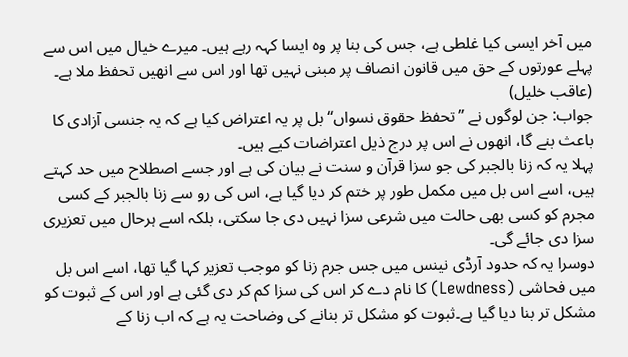میں آخر ایسی کیا غلطی ہے، جس کی بنا پر وہ ایسا کہہ رہے ہیں۔ میرے خیال میں اس سے پہلے عورتوں کے حق میں قانون انصاف پر مبنی نہیں تھا اور اس سے انھیں تحفظ ملا ہے۔ (عاقب خلیل)
جواب: جن لوگوں نے ’’تحفظ حقوق نسواں‘‘ بل پر یہ اعتراض کیا ہے کہ یہ جنسی آزادی کا باعث بنے گا، انھوں نے اس پر درج ذیل اعتراضات کیے ہیں۔
پہلا یہ کہ زنا بالجبر کی جو سزا قرآن و سنت نے بیان کی ہے اور جسے اصطلاح میں حد کہتے ہیں، اسے اس بل میں مکمل طور پر ختم کر دیا گیا ہے، اس کی رو سے زنا بالجبر کے کسی مجرم کو کسی بھی حالت میں شرعی سزا نہیں دی جا سکتی، بلکہ اسے ہرحال میں تعزیری سزا دی جائے گی۔
دوسرا یہ کہ حدود آرڈی نینس میں جس جرم زنا کو موجب تعزیر کہا گیا تھا، اسے اس بل میں فحاشی (Lewdness) کا نام دے کر اس کی سزا کم کر دی گئی ہے اور اس کے ثبوت کو مشکل تر بنا دیا گیا ہے۔ثبوت کو مشکل تر بنانے کی وضاحت یہ ہے کہ اب زنا کے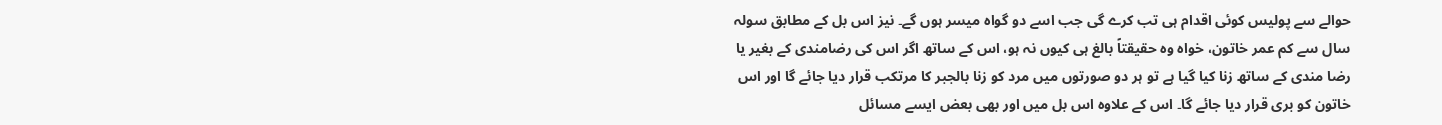حوالے سے پولیس کوئی اقدام ہی تب کرے گی جب اسے دو گواہ میسر ہوں گے۔ نیز اس بل کے مطابق سولہ سال سے کم عمر خاتون، خواہ وہ حقیقتاً بالغ ہی کیوں نہ ہو، اس کے ساتھ اگر اس کی رضامندی کے بغیر یا رضا مندی کے ساتھ زنا کیا گیا ہے تو ہر دو صورتوں میں مرد کو زنا بالجبر کا مرتکب قرار دیا جائے گا اور اس خاتون کو بری قرار دیا جائے گا۔ اس کے علاوہ اس بل میں اور بھی بعض ایسے مسائل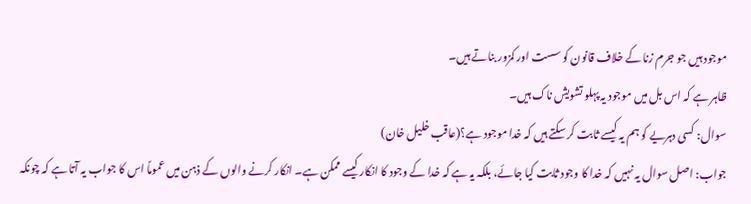موجود ہیں جو جرم زنا کے خلاف قانون کو سست اور کمزور بناتے ہیں۔
ظاہر ہے کہ اس بل میں موجود یہ پہلو تشویش ناک ہیں۔
سوال: کسی دہریے کو ہم یہ کیسے ثابت کر سکتے ہیں کہ خدا موجود ہے؟(عاقب خلیل خان)
جواب: اصل سوال یہ نہیں کہ خدا کا وجود ثابت کیا جائے، بلکہ یہ ہے کہ خدا کے وجود کا انکار کیسے ممکن ہے۔ انکار کرنے والوں کے ذہن میں عموماً اس کا جواب یہ آتا ہے کہ چونکہ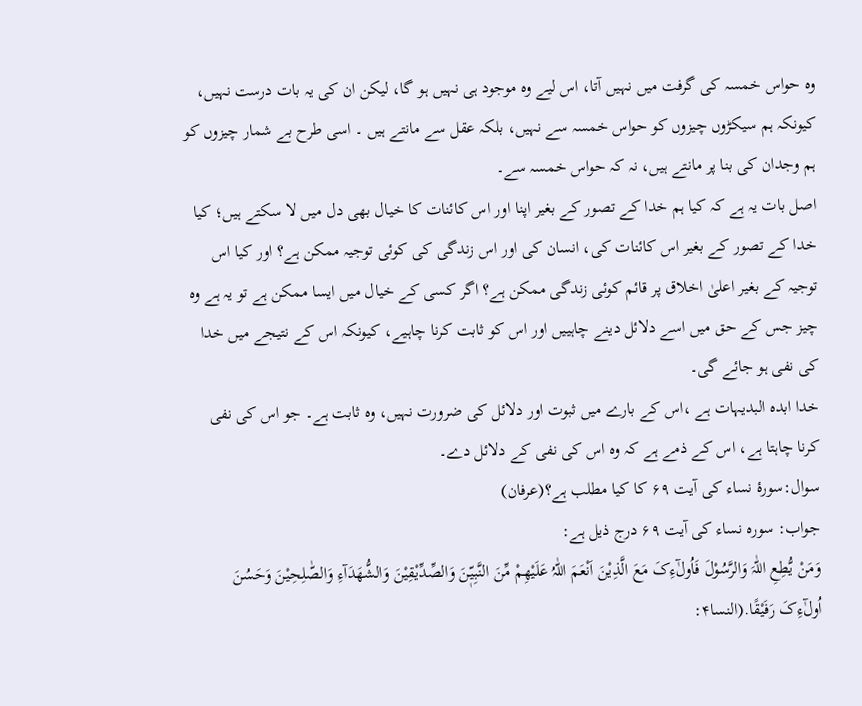وہ حواس خمسہ کی گرفت میں نہیں آتا، اس لیے وہ موجود ہی نہیں ہو گا، لیکن ان کی یہ بات درست نہیں، کیونکہ ہم سیکڑوں چیزوں کو حواس خمسہ سے نہیں، بلکہ عقل سے مانتے ہیں ۔ اسی طرح بے شمار چیزوں کو ہم وجدان کی بنا پر مانتے ہیں، نہ کہ حواس خمسہ سے۔
اصل بات یہ ہے کہ کیا ہم خدا کے تصور کے بغیر اپنا اور اس کائنات کا خیال بھی دل میں لا سکتے ہیں؛ کیا خدا کے تصور کے بغیر اس کائنات کی، انسان کی اور اس زندگی کی کوئی توجیہ ممکن ہے؟ اور کیا اس توجیہ کے بغیر اعلیٰ اخلاق پر قائم کوئی زندگی ممکن ہے؟ اگر کسی کے خیال میں ایسا ممکن ہے تو یہ ہے وہ چیز جس کے حق میں اسے دلائل دینے چاہییں اور اس کو ثابت کرنا چاہیے، کیونکہ اس کے نتیجے میں خدا کی نفی ہو جائے گی۔
خدا ابدہ البدیہات ہے ،اس کے بارے میں ثبوت اور دلائل کی ضرورت نہیں، وہ ثابت ہے۔ جو اس کی نفی کرنا چاہتا ہے، اس کے ذمے ہے کہ وہ اس کی نفی کے دلائل دے۔
سوال:سورۂ نساء کی آیت ۶۹ کا کیا مطلب ہے؟(عرفان)
جواب: سورہ نساء کی آیت ۶۹ درج ذیل ہے:
وَمَنْ یُّطِعِ اللّٰہَ وَالرَّسُوْلَ فَاُولٰٓءِکَ مَعَ الَّذِیْنَ اَنْعَمَ اللّٰہُ عَلَیْھِمْ مِّنَ النَّبِیّٖنَ وَالصِّدِّیْقِیْنَ وَالشُّھَدَآءِ وَالصّٰلِحِیْنَ وَحَسُنَ اُولٰٓءِکَ رَفَیْقًا.(النسا۴: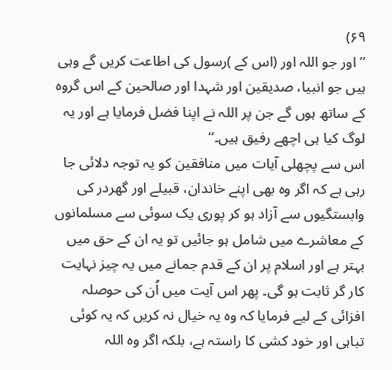۶۹)
’’ اور جو اللہ اور (اس کے )رسول کی اطاعت کریں گے وہی ہیں جو انبیا، صدیقین اور شہدا اور صالحین کے اس گروہ کے ساتھ ہوں گے جن پر اللہ نے اپنا فضل فرمایا ہے اور یہ لوگ کیا ہی اچھے رفیق ہیں۔‘‘
اس سے پچھلی آیات میں منافقین کو یہ توجہ دلائی جا رہی ہے کہ اگر وہ بھی اپنے خاندان، قبیلے اور گھردر کی وابستگیوں سے آزاد ہو کر پوری یک سوئی سے مسلمانوں کے معاشرے میں شامل ہو جائیں تو یہ ان کے حق میں بہتر ہے اور اسلام پر ان کے قدم جمانے میں یہ چیز نہایت کار گر ثابت ہو گی۔ پھر اس آیت میں اُن کی حوصلہ افزائی کے لیے فرمایا کہ وہ یہ خیال نہ کریں کہ یہ کوئی تباہی اور خود کشی کا راستہ ہے، بلکہ اگر وہ اللہ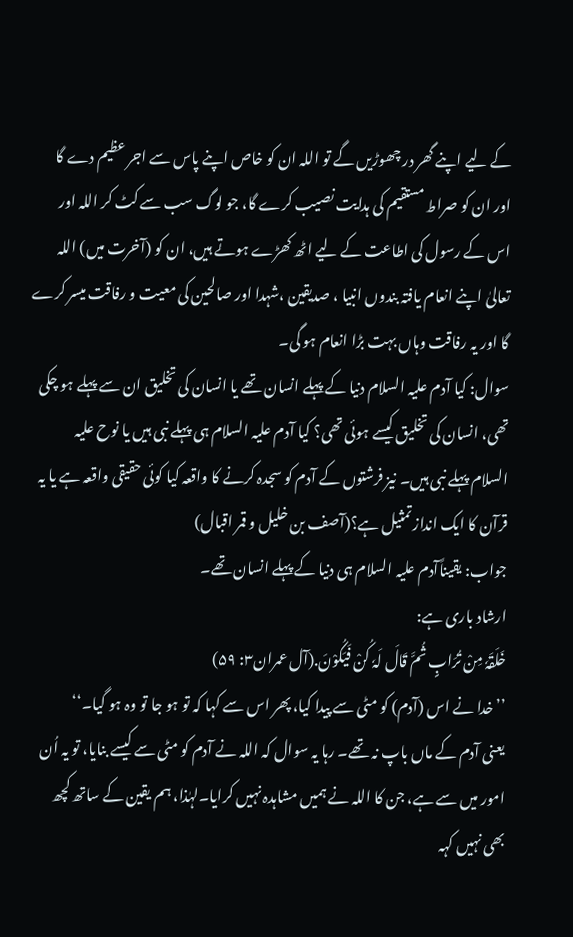کے لیے اپنے گھر در چھوڑیں گے تو اللہ ان کو خاص اپنے پاس سے اجر عظیم دے گا اور ان کو صراط مستقیم کی ہدایت نصیب کرے گا، جو لوگ سب سے کٹ کر اللہ اور اس کے رسول کی اطاعت کے لیے اٹھ کھڑے ہوتے ہیں، ان کو (آخرت میں) اللہ تعالیٰ اپنے انعام یافتہ بندوں انبیا ، صدیقین ،شہدا اور صالحین کی معیت و رفاقت میسر کرے گا اور یہ رفاقت وہاں بہت بڑا انعام ہو گی۔
سوال: کیا آدم علیہ السلام دنیا کے پہلے انسان تھے یا انسان کی تخلیق ان سے پہلے ہو چکی تھی، انسان کی تخلیق کیسے ہوئی تھی؟ کیا آدم علیہ السلام ہی پہلے نبی ہیں یا نوح علیہ السلام پہلے نبی ہیں۔ نیز فرشتوں کے آدم کو سجدہ کرنے کا واقعہ کیا کوئی حقیقی واقعہ ہے یا یہ قرآن کا ایک انداز تمثیل ہے؟(آصف بن خلیل و قمر اقبال)
جواب: یقیناًآدم علیہ السلام ہی دنیا کے پہلے انسان تھے۔
ارشاد باری ہے:
خَلَقَہٗ مِنْ تُرَابٍ ثُمَّ قَالَ لَہٗ کُنْ فَیَکُوْنَ.(آل عمران۳: ۵۹)
’’خدا نے اس (آدم) کو مٹی سے پیدا کیا، پھر اس سے کہا کہ تو ہو جا تو وہ ہو گیا۔‘‘
یعنی آدم کے ماں باپ نہ تھے۔ رہا یہ سوال کہ اللہ نے آدم کو مٹی سے کیسے بنایا، تو یہ اُن امور میں سے ہے، جن کا اللہ نے ہمیں مشاہدہ نہیں کرایا۔لہٰذا، ہم یقین کے ساتھ کچھ بھی نہیں کہہ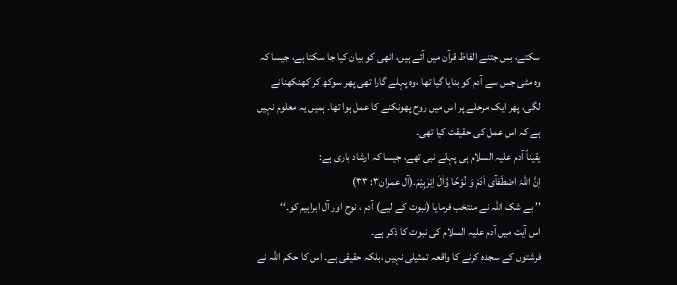سکتے، بس جتنے الفاظ قرآن میں آئے ہیں، انھی کو بیان کیا جا سکتا ہے، جیسا کہ وہ مٹی جس سے آدم کو بنایا گیا تھا ،وہ پہلے گارا تھی پھر سوکھ کر کھنکھنانے لگی، پھر ایک مرحلے پر اس میں روح پھونکنے کا عمل ہوا تھا۔ ہمیں یہ معلوم نہیں ہے کہ اس عمل کی حقیقت کیا تھی۔
یقیناً آدم علیہ السلام ہی پہلے نبی تھے، جیسا کہ ارشاد باری ہے:
اِنَّ اللّٰہَ اصْطَفآی اٰدَمَ وَ نُوْحًا وَّاٰلَ اِبْرٰہِیْمَ.(آل عمران۳: ۳۳)
’’ بے شک اللہ نے منتخب فرمایا (نبوت کے لیے) آدم ، نوح اور آل ابراہیم کو۔‘‘
اس آیت میں آدم علیہ السلام کی نبوت کا ذکر ہے۔
فرشتوں کے سجدہ کرنے کا واقعہ تمثیلی نہیں ،بلکہ حقیقی ہے۔ اس کا حکم اللہ نے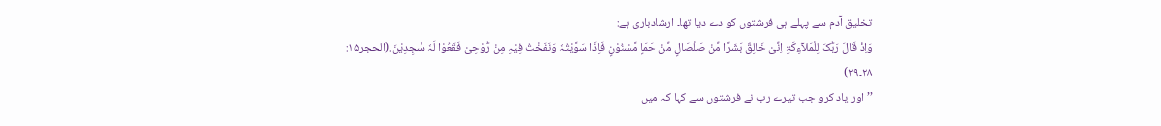تخلیق آدم سے پہلے ہی فرشتوں کو دے دیا تھا۔ ارشادباری ہے:
وَاِذْ قَالَ رَبُّکَ لِلْمَلآءِکَۃِ اِنِّیْ خَالِقٌ بَشَرًا مِّنْ صَلْصَالٍ مِّنْ حَمَاٍ مَّسْنُوْنٍ فَاِذَا سَوَّیْتُہٗ وَنَفَخْتُ فِیْہِ مِنْ رُّوْحِیْ فَقَعُوْا لَہٗ سٰجِدِیْنَ.(الحجر۱۵: ۲۸۔۲۹)
’’ اور یاد کرو جب تیرے رب نے فرشتوں سے کہا کہ میں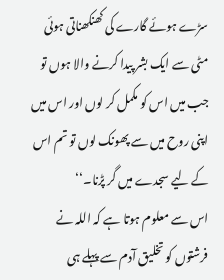سڑے ہوئے گارے کی کھنکھناتی ہوئی مٹی سے ایک بشر پیدا کرنے والا ہوں تو جب میں اس کو مکمل کر لوں اور اس میں اپنی روح میں سے پھونک لوں تو تم اس کے لیے سجدے میں گر پڑنا۔‘‘
اس سے معلوم ہوتا ہے کہ اللہ نے فرشتوں کو تخلیق آدم سے پہلے ہی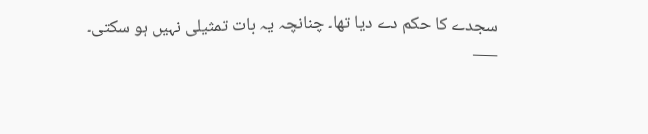سجدے کا حکم دے دیا تھا۔ چنانچہ یہ بات تمثیلی نہیں ہو سکتی۔
___